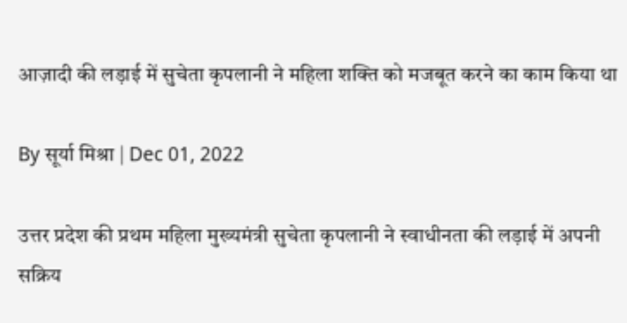आज़ादी की लड़ाई में सुचेता कृपलानी ने महिला शक्ति को मजबूत करने का काम किया था

By सूर्या मिश्रा | Dec 01, 2022

उत्तर प्रदेश की प्रथम महिला मुख्यमंत्री सुचेता कृपलानी ने स्वाधीनता की लड़ाई में अपनी सक्रिय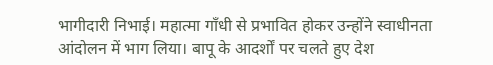भागीदारी निभाई। महात्मा गाँधी से प्रभावित होकर उन्होंने स्वाधीनता आंदोलन में भाग लिया। बापू के आदर्शों पर चलते हुए देश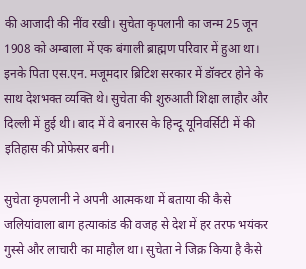की आजादी की नींव रखी। सुचेता कृपलानी का जन्म 25 जून 1908 को अम्बाला में एक बंगाली ब्राह्मण परिवार में हुआ था। इनके पिता एस.एन. मजूमदार ब्रिटिश सरकार में डॉक्टर होने के साथ देशभक्त व्यक्ति थे। सुचेता की शुरुआती शिक्षा लाहौर और दिल्ली में हुई थी। बाद में वे बनारस के हिन्दू यूनिवर्सिटी में की इतिहास की प्रोफेसर बनी।

सुचेता कृपलानी ने अपनी आत्मकथा में बताया की कैसे जलियांवाला बाग हत्याकांड की वजह से देश में हर तरफ भयंकर गुस्से और लाचारी का माहौल था। सुचेता ने जिक्र किया है कैसे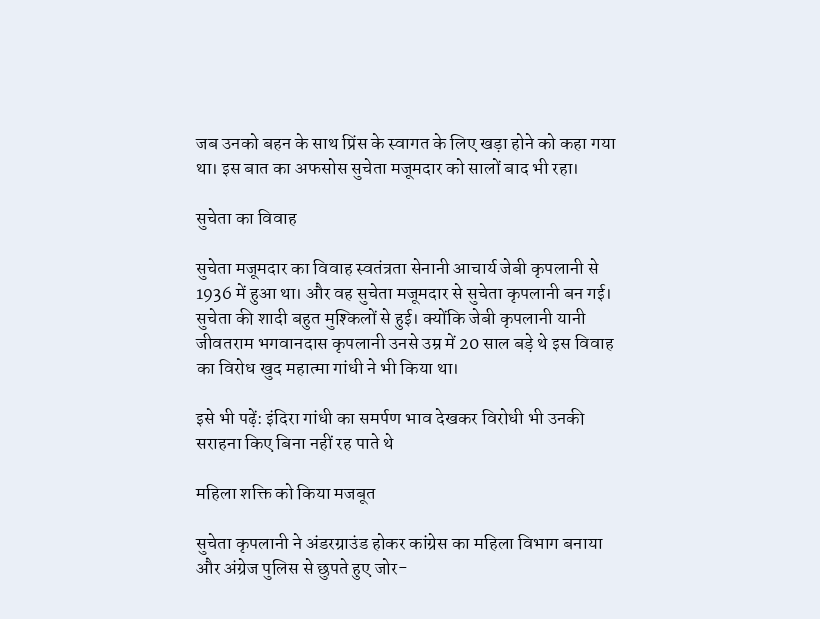जब उनको बहन के साथ प्रिंस के स्वागत के लिए खड़ा होने को कहा गया था। इस बात का अफसोस सुचेता मजूमदार को सालों बाद भी रहा।

सुचेता का विवाह

सुचेता मजूमदार का विवाह स्वतंत्रता सेनानी आचार्य जेबी कृपलानी से 1936 में हुआ था। और वह सुचेता मजूमदार से सुचेता कृपलानी बन गई। सुचेता की शादी बहुत मुश्किलों से हुई। क्योंकि जेबी कृपलानी यानी जीवतराम भगवानदास कृपलानी उनसे उम्र में 20 साल बड़े थे इस विवाह का विरोध खुद महात्मा गांधी ने भी किया था।

इसे भी पढ़ें: इंदिरा गांधी का समर्पण भाव देखकर विरोधी भी उनकी सराहना किए बिना नहीं रह पाते थे

महिला शक्ति को किया मजबूत

सुचेता कृपलानी ने अंडरग्राउंड होकर कांग्रेस का महिला विभाग बनाया और अंग्रेज पुलिस से छुपते हुए जोर-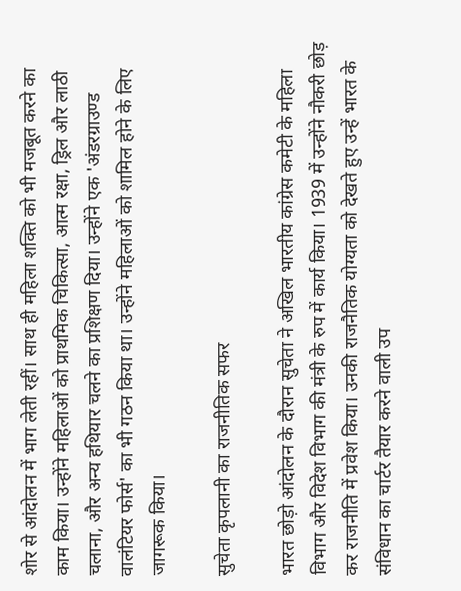शोर से आंदोलन में भाग लेती रहीं। साथ ही महिला शक्ति को भी मजबूत करने का काम किया। उन्होंने महिलाओं को प्राथमिक चिकित्सा, आत्म रक्षा, ड्रिल और लाठी चलाना, और अन्य हथियार चलने का प्रशिक्षण दिया। उन्होंने एक 'अंडरग्राउण्ड वालंटियर फोर्स' का भी गठन किया था। उन्होंने महिलाओं को शामिल होने के लिए जागरूक किया।

सुचेता कृपलानी का राजनीतिक सफर

भारत छोड़ो आंदोलन के दौरान सुचेता ने अखिल भारतीय कांग्रेस कमेटी के महिला विभाग और विदेश विभाग की मंत्री के रुप में कार्य किया। 1939 में उन्होंने नौकरी छोड़ कर राजनीति में प्रवेश किया। उनकी राजनैतिक योग्यता को देखते हुए उन्हें भारत के संविधान का चार्टर तैयार करने वाली उप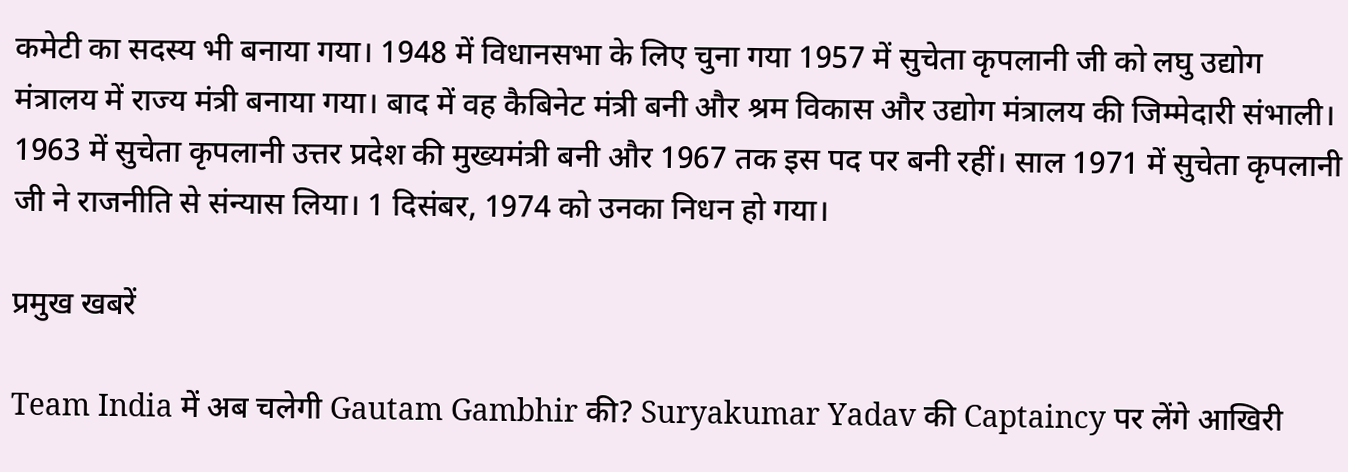कमेटी का सदस्य भी बनाया गया। 1948 में विधानसभा के लिए चुना गया 1957 में सुचेता कृपलानी जी को लघु उद्योग मंत्रालय में राज्य मंत्री बनाया गया। बाद में वह कैबिनेट मंत्री बनी और श्रम विकास और उद्योग मंत्रालय की जिम्मेदारी संभाली। 1963 में सुचेता कृपलानी उत्तर प्रदेश की मुख्यमंत्री बनी और 1967 तक इस पद पर बनी रहीं। साल 1971 में सुचेता कृपलानी जी ने राजनीति से संन्यास लिया। 1 दिसंबर, 1974 को उनका निधन हो गया।

प्रमुख खबरें

Team India में अब चलेगी Gautam Gambhir की? Suryakumar Yadav की Captaincy पर लेंगे आखिरी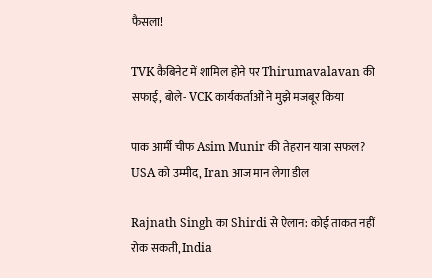फैसला!

TVK कैबिनेट में शामिल होने पर Thirumavalavan की सफाई, बोले- VCK कार्यकर्ताओं ने मुझे मजबूर किया

पाक आर्मी चीफ Asim Munir की तेहरान यात्रा सफल? USA को उम्मीद, Iran आज मान लेगा डील

Rajnath Singh का Shirdi से ऐलान: कोई ताकत नहीं रोक सकती, India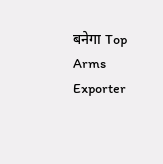बनेगा Top Arms Exporter